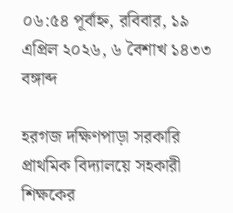০৬:৫৪ পূর্বাহ্ন, রবিবার, ১৯ এপ্রিল ২০২৬, ৬ বৈশাখ ১৪৩৩ বঙ্গাব্দ

হরগজ দক্ষিণপাড়া সরকারি প্রাথমিক বিদ্যালয়ে সহকারী শিক্ষকের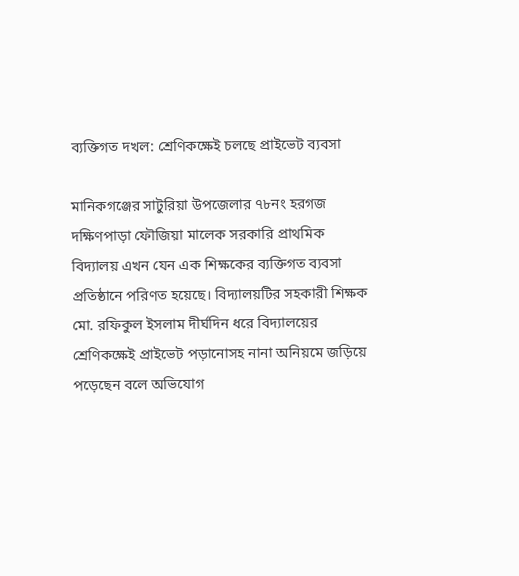ব্যক্তিগত দখল: শ্রেণিকক্ষেই চলছে প্রাইভেট ব্যবসা

মানিকগঞ্জের সাটুরিয়া উপজেলার ৭৮নং হরগজ দক্ষিণপাড়া ফৌজিয়া মালেক সরকারি প্রাথমিক বিদ্যালয় এখন যেন এক শিক্ষকের ব্যক্তিগত ব্যবসা প্রতিষ্ঠানে পরিণত হয়েছে। বিদ্যালয়টির সহকারী শিক্ষক মো. রফিকুল ইসলাম দীর্ঘদিন ধরে বিদ্যালয়ের শ্রেণিকক্ষেই প্রাইভেট পড়ানোসহ নানা অনিয়মে জড়িয়ে পড়েছেন বলে অভিযোগ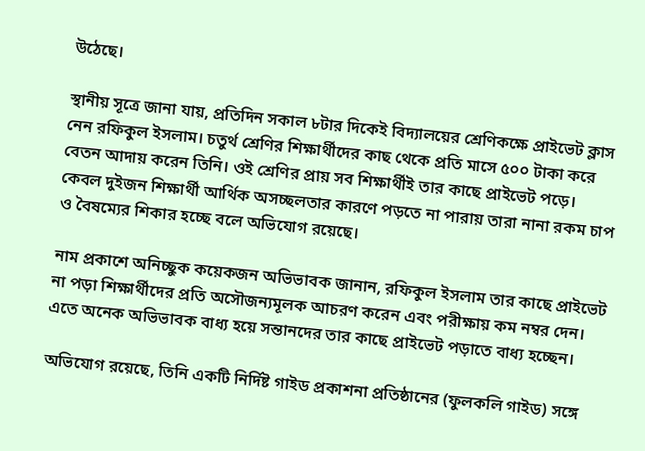উঠেছে।

স্থানীয় সূত্রে জানা যায়, প্রতিদিন সকাল ৮টার দিকেই বিদ্যালয়ের শ্রেণিকক্ষে প্রাইভেট ক্লাস নেন রফিকুল ইসলাম। চতুর্থ শ্রেণির শিক্ষার্থীদের কাছ থেকে প্রতি মাসে ৫০০ টাকা করে বেতন আদায় করেন তিনি। ওই শ্রেণির প্রায় সব শিক্ষার্থীই তার কাছে প্রাইভেট পড়ে। কেবল দুইজন শিক্ষার্থী আর্থিক অসচ্ছলতার কারণে পড়তে না পারায় তারা নানা রকম চাপ ও বৈষম্যের শিকার হচ্ছে বলে অভিযোগ রয়েছে।

নাম প্রকাশে অনিচ্ছুক কয়েকজন অভিভাবক জানান, রফিকুল ইসলাম তার কাছে প্রাইভেট না পড়া শিক্ষার্থীদের প্রতি অসৌজন্যমূলক আচরণ করেন এবং পরীক্ষায় কম নম্বর দেন। এতে অনেক অভিভাবক বাধ্য হয়ে সন্তানদের তার কাছে প্রাইভেট পড়াতে বাধ্য হচ্ছেন।

অভিযোগ রয়েছে, তিনি একটি নির্দিষ্ট গাইড প্রকাশনা প্রতিষ্ঠানের (ফুলকলি গাইড) সঙ্গে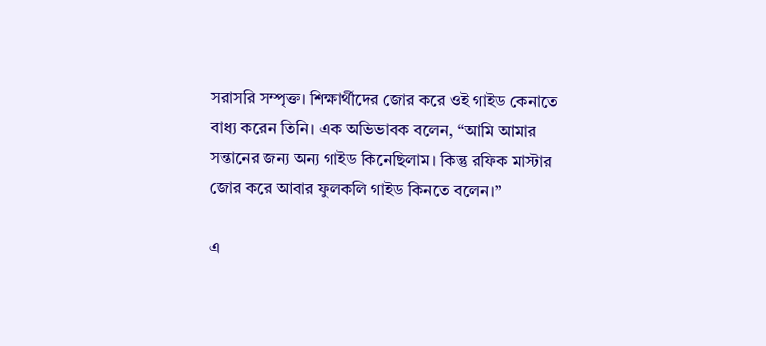সরাসরি সম্পৃক্ত। শিক্ষার্থীদের জোর করে ওই গাইড কেনাতে বাধ্য করেন তিনি। এক অভিভাবক বলেন, “আমি আমার সন্তানের জন্য অন্য গাইড কিনেছিলাম। কিন্তু রফিক মাস্টার জোর করে আবার ফুলকলি গাইড কিনতে বলেন।”

এ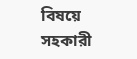বিষয়ে সহকারী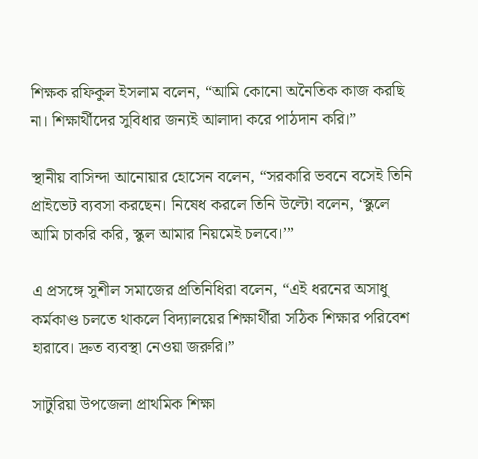শিক্ষক রফিকুল ইসলাম বলেন, “আমি কোনো অনৈতিক কাজ করছি না। শিক্ষার্থীদের সুবিধার জন্যই আলাদা করে পাঠদান করি।”

স্থানীয় বাসিন্দা আনোয়ার হোসেন বলেন, “সরকারি ভবনে বসেই তিনি প্রাইভেট ব্যবসা করছেন। নিষেধ করলে তিনি উল্টো বলেন, ‘স্কুলে আমি চাকরি করি, স্কুল আমার নিয়মেই চলবে।’”

এ প্রসঙ্গে সুশীল সমাজের প্রতিনিধিরা বলেন, “এই ধরনের অসাধু কর্মকাণ্ড চলতে থাকলে বিদ্যালয়ের শিক্ষার্থীরা সঠিক শিক্ষার পরিবেশ হারাবে। দ্রুত ব্যবস্থা নেওয়া জরুরি।”

সাটুরিয়া উপজেলা প্রাথমিক শিক্ষা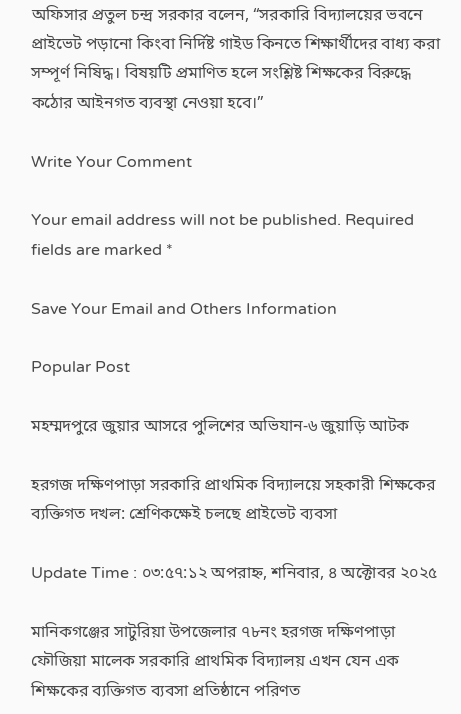অফিসার প্রতুল চন্দ্র সরকার বলেন, “সরকারি বিদ্যালয়ের ভবনে প্রাইভেট পড়ানো কিংবা নির্দিষ্ট গাইড কিনতে শিক্ষার্থীদের বাধ্য করা সম্পূর্ণ নিষিদ্ধ। বিষয়টি প্রমাণিত হলে সংশ্লিষ্ট শিক্ষকের বিরুদ্ধে কঠোর আইনগত ব্যবস্থা নেওয়া হবে।”

Write Your Comment

Your email address will not be published. Required fields are marked *

Save Your Email and Others Information

Popular Post

মহম্মদপুরে জুয়ার আসরে পুলিশের অভিযান-৬ জুয়াড়ি আটক

হরগজ দক্ষিণপাড়া সরকারি প্রাথমিক বিদ্যালয়ে সহকারী শিক্ষকের ব্যক্তিগত দখল: শ্রেণিকক্ষেই চলছে প্রাইভেট ব্যবসা

Update Time : ০৩:৫৭:১২ অপরাহ্ন, শনিবার, ৪ অক্টোবর ২০২৫

মানিকগঞ্জের সাটুরিয়া উপজেলার ৭৮নং হরগজ দক্ষিণপাড়া ফৌজিয়া মালেক সরকারি প্রাথমিক বিদ্যালয় এখন যেন এক শিক্ষকের ব্যক্তিগত ব্যবসা প্রতিষ্ঠানে পরিণত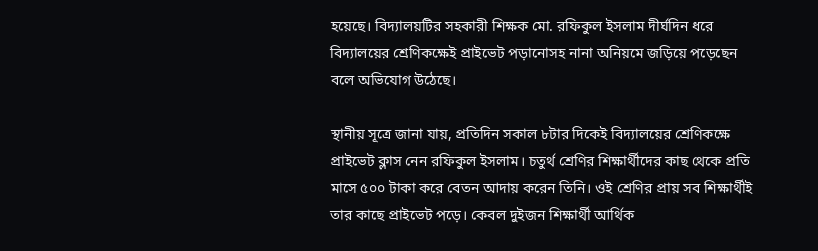হয়েছে। বিদ্যালয়টির সহকারী শিক্ষক মো. রফিকুল ইসলাম দীর্ঘদিন ধরে বিদ্যালয়ের শ্রেণিকক্ষেই প্রাইভেট পড়ানোসহ নানা অনিয়মে জড়িয়ে পড়েছেন বলে অভিযোগ উঠেছে।

স্থানীয় সূত্রে জানা যায়, প্রতিদিন সকাল ৮টার দিকেই বিদ্যালয়ের শ্রেণিকক্ষে প্রাইভেট ক্লাস নেন রফিকুল ইসলাম। চতুর্থ শ্রেণির শিক্ষার্থীদের কাছ থেকে প্রতি মাসে ৫০০ টাকা করে বেতন আদায় করেন তিনি। ওই শ্রেণির প্রায় সব শিক্ষার্থীই তার কাছে প্রাইভেট পড়ে। কেবল দুইজন শিক্ষার্থী আর্থিক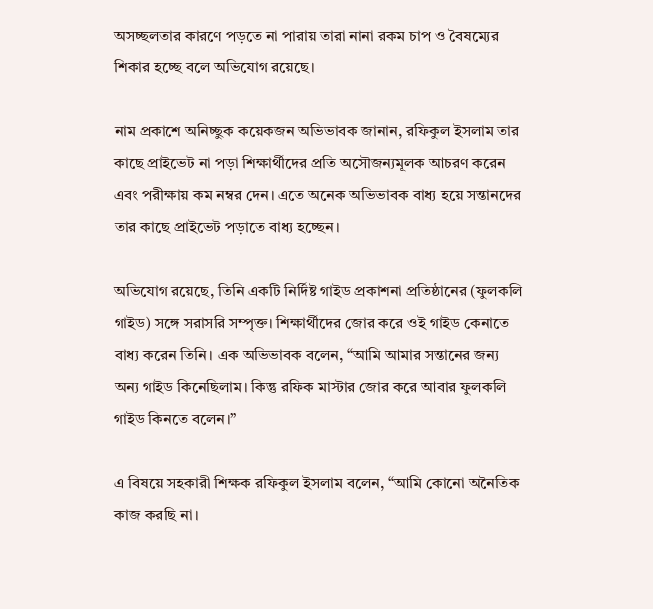অসচ্ছলতার কারণে পড়তে না পারায় তারা নানা রকম চাপ ও বৈষম্যের শিকার হচ্ছে বলে অভিযোগ রয়েছে।

নাম প্রকাশে অনিচ্ছুক কয়েকজন অভিভাবক জানান, রফিকুল ইসলাম তার কাছে প্রাইভেট না পড়া শিক্ষার্থীদের প্রতি অসৌজন্যমূলক আচরণ করেন এবং পরীক্ষায় কম নম্বর দেন। এতে অনেক অভিভাবক বাধ্য হয়ে সন্তানদের তার কাছে প্রাইভেট পড়াতে বাধ্য হচ্ছেন।

অভিযোগ রয়েছে, তিনি একটি নির্দিষ্ট গাইড প্রকাশনা প্রতিষ্ঠানের (ফুলকলি গাইড) সঙ্গে সরাসরি সম্পৃক্ত। শিক্ষার্থীদের জোর করে ওই গাইড কেনাতে বাধ্য করেন তিনি। এক অভিভাবক বলেন, “আমি আমার সন্তানের জন্য অন্য গাইড কিনেছিলাম। কিন্তু রফিক মাস্টার জোর করে আবার ফুলকলি গাইড কিনতে বলেন।”

এ বিষয়ে সহকারী শিক্ষক রফিকুল ইসলাম বলেন, “আমি কোনো অনৈতিক কাজ করছি না।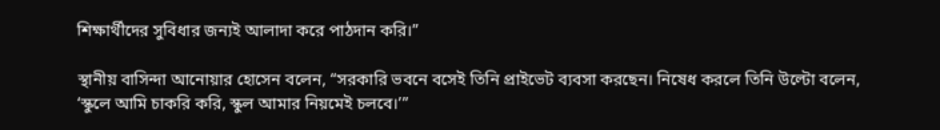শিক্ষার্থীদের সুবিধার জন্যই আলাদা করে পাঠদান করি।”

স্থানীয় বাসিন্দা আনোয়ার হোসেন বলেন, “সরকারি ভবনে বসেই তিনি প্রাইভেট ব্যবসা করছেন। নিষেধ করলে তিনি উল্টো বলেন, ‘স্কুলে আমি চাকরি করি, স্কুল আমার নিয়মেই চলবে।’”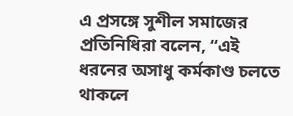এ প্রসঙ্গে সুশীল সমাজের প্রতিনিধিরা বলেন, “এই ধরনের অসাধু কর্মকাণ্ড চলতে থাকলে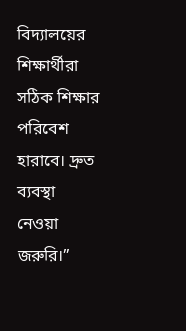বিদ্যালয়ের শিক্ষার্থীরা সঠিক শিক্ষার পরিবেশ হারাবে। দ্রুত ব্যবস্থা নেওয়া জরুরি।”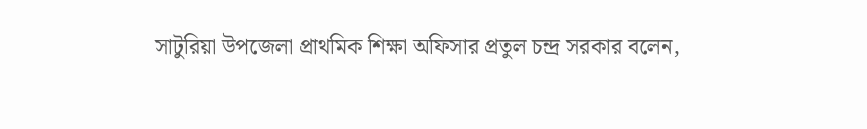সাটুরিয়া উপজেলা প্রাথমিক শিক্ষা অফিসার প্রতুল চন্দ্র সরকার বলেন,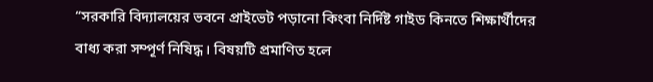“সরকারি বিদ্যালয়ের ভবনে প্রাইভেট পড়ানো কিংবা নির্দিষ্ট গাইড কিনতে শিক্ষার্থীদের বাধ্য করা সম্পূর্ণ নিষিদ্ধ। বিষয়টি প্রমাণিত হলে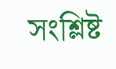সংশ্লিষ্ট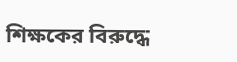শিক্ষকের বিরুদ্ধে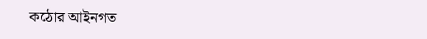কঠোর আইনগত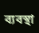ব্যবস্থা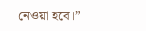নেওয়া হবে।”